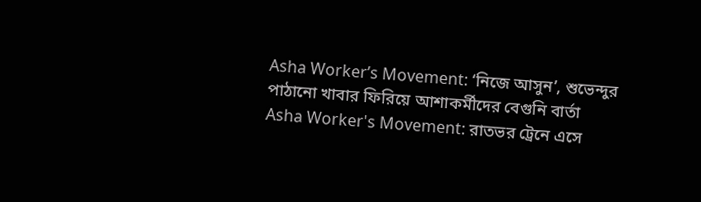Asha Worker’s Movement: ‘নিজে আসুন’, শুভেন্দুর পাঠানো খাবার ফিরিয়ে আশাকর্মীদের বেগুনি বার্তা
Asha Worker's Movement: রাতভর ট্রেনে এসে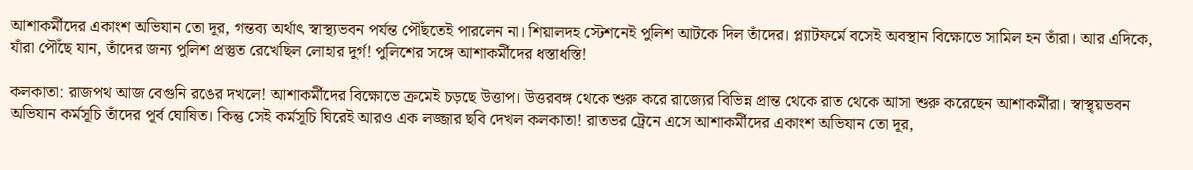আশাকর্মীদের একাংশ অভিযান তো দূর, গন্তব্য অর্থাৎ স্বাস্থ্যভবন পর্যন্ত পৌঁছতেই পারলেন না। শিয়ালদহ স্টেশনেই পুলিশ আটকে দিল তাঁদের। প্ল্যাটফর্মে বসেই অবস্থান বিক্ষোভে সামিল হন তাঁরা। আর এদিকে, যাঁরা পৌঁছে যান, তাঁদের জন্য পুলিশ প্রস্তুত রেখেছিল লোহার দুর্গ! পুলিশের সঙ্গে আশাকর্মীদের ধস্তাধস্তি!

কলকাতা: রাজপথ আজ বেগুনি রঙের দখলে! আশাকর্মীদের বিক্ষোভে ক্রমেই চড়ছে উত্তাপ। উত্তরবঙ্গ থেকে শুরু করে রাজ্যের বিভিন্ন প্রান্ত থেকে রাত থেকে আসা শুরু করেছেন আশাকর্মীরা। স্বাস্থ্য়ভবন অভিযান কর্মসূচি তাঁদের পূর্ব ঘোষিত। কিন্তু সেই কর্মসূচি ঘিরেই আরও এক লজ্জার ছবি দেখল কলকাতা! রাতভর ট্রেনে এসে আশাকর্মীদের একাংশ অভিযান তো দূর,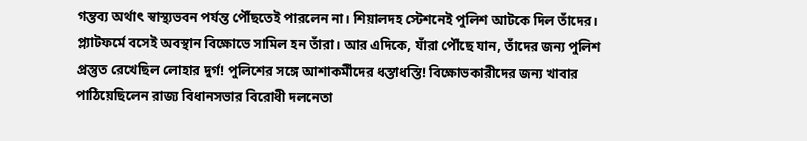গন্তব্য অর্থাৎ স্বাস্থ্যভবন পর্যন্ত পৌঁছতেই পারলেন না। শিয়ালদহ স্টেশনেই পুলিশ আটকে দিল তাঁদের। প্ল্যাটফর্মে বসেই অবস্থান বিক্ষোভে সামিল হন তাঁরা। আর এদিকে, যাঁরা পৌঁছে যান, তাঁদের জন্য পুলিশ প্রস্তুত রেখেছিল লোহার দুর্গ! পুলিশের সঙ্গে আশাকর্মীদের ধস্তাধস্তি! বিক্ষোভকারীদের জন্য খাবার পাঠিয়েছিলেন রাজ্য বিধানসভার বিরোধী দলনেতা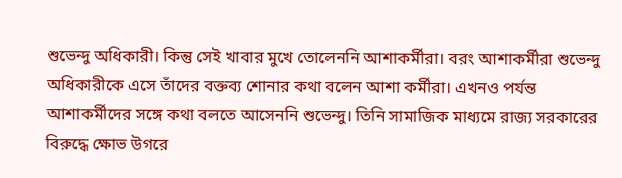শুভেন্দু অধিকারী। কিন্তু সেই খাবার মুখে তোলেননি আশাকর্মীরা। বরং আশাকর্মীরা শুভেন্দু অধিকারীকে এসে তাঁদের বক্তব্য শোনার কথা বলেন আশা কর্মীরা। এখনও পর্যন্ত আশাকর্মীদের সঙ্গে কথা বলতে আসেননি শুভেন্দু। তিনি সামাজিক মাধ্যমে রাজ্য সরকারের বিরুদ্ধে ক্ষোভ উগরে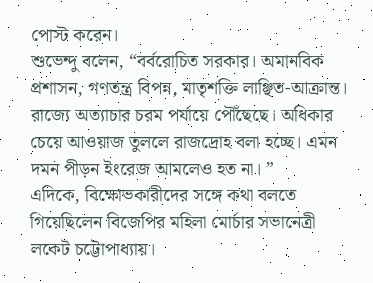পোস্ট করেন।
শুভেন্দু বলেন, “বর্বরোচিত সরকার। অমানবিক প্রশাসন, গণতন্ত্র বিপন্ন, মাতৃশক্তি লাঞ্ছিত-আক্রান্ত। রাজ্যে অত্যাচার চরম পর্যায়ে পৌঁছেছে। অধিকার চেয়ে আওয়াজ তুললে রাজদ্রোহ বলা হচ্ছে। এমন দমন পীড়ন ইংরেজ আমলেও হত না। ”
এদিকে, বিক্ষোভকারীদের সঙ্গে কথা বলতে গিয়েছিলেন বিজেপির মহিলা মোর্চার সভানেত্রী লকেট চট্টোপাধ্যায়।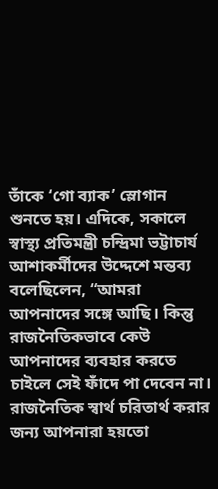তাঁকে ‘গো ব্যাক’ স্লোগান শুনতে হয়। এদিকে, সকালে স্বাস্থ্য প্রতিমন্ত্রী চন্দ্রিমা ভট্টাচার্য আশাকর্মীদের উদ্দেশে মন্তব্য বলেছিলেন, “আমরা আপনাদের সঙ্গে আছি। কিন্তু রাজনৈতিকভাবে কেউ আপনাদের ব্যবহার করতে চাইলে সেই ফাঁদে পা দেবেন না। রাজনৈতিক স্বার্থ চরিতার্থ করার জন্য আপনারা হয়তো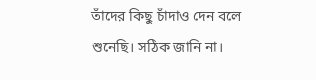তাঁদের কিছু চাঁদাও দেন বলে শুনেছি। সঠিক জানি না।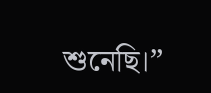শুনেছি।”